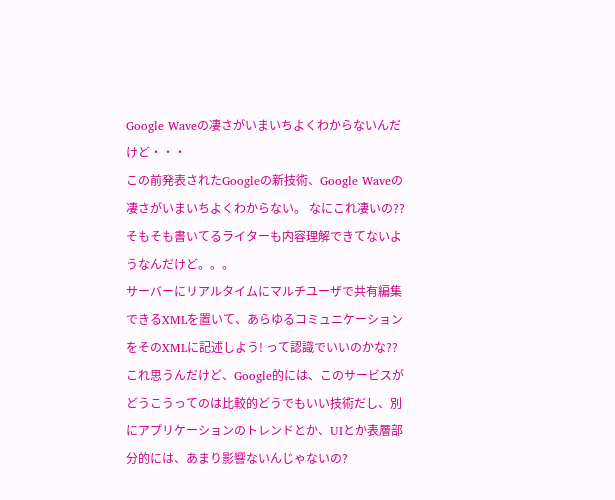Google Waveの凄さがいまいちよくわからないんだけど・・・
この前発表されたGoogleの新技術、Google Waveの凄さがいまいちよくわからない。 なにこれ凄いの?? そもそも書いてるライターも内容理解できてないようなんだけど。。。
サーバーにリアルタイムにマルチユーザで共有編集できるXMLを置いて、あらゆるコミュニケーションをそのXMLに記述しよう! って認識でいいのかな?? これ思うんだけど、Google的には、このサービスがどうこうってのは比較的どうでもいい技術だし、別にアプリケーションのトレンドとか、UIとか表層部分的には、あまり影響ないんじゃないの?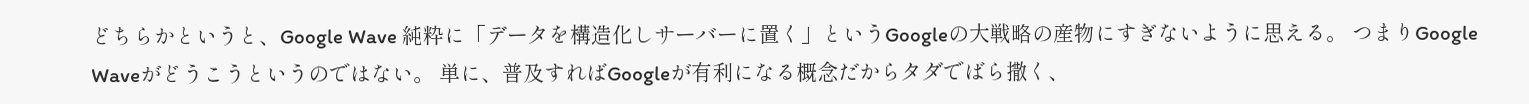どちらかというと、Google Wave 純粋に「データを構造化しサーバーに置く」というGoogleの大戦略の産物にすぎないように思える。 つまりGoogle Waveがどうこうというのではない。 単に、普及すればGoogleが有利になる概念だからタダでばら撒く、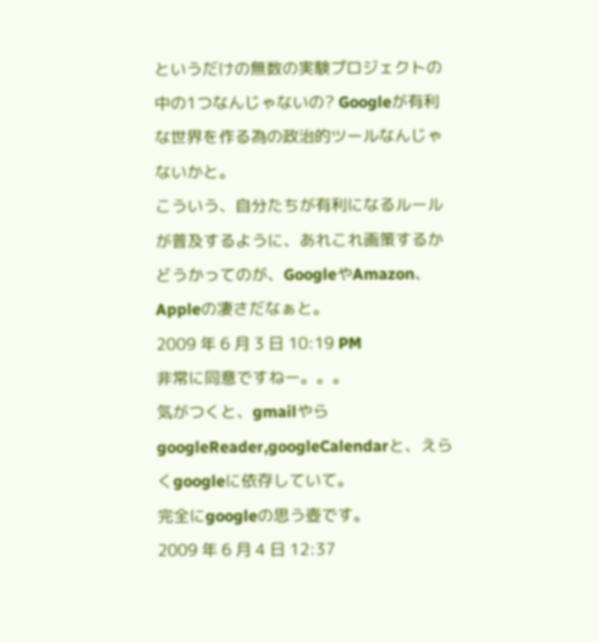というだけの無数の実験プロジェクトの中の1つなんじゃないの? Googleが有利な世界を作る為の政治的ツールなんじゃないかと。
こういう、自分たちが有利になるルールが普及するように、あれこれ画策するかどうかってのが、GoogleやAmazon、Appleの凄さだなぁと。
2009 年 6 月 3 日 10:19 PM
非常に同意ですねー。。。
気がつくと、gmailやらgoogleReader,googleCalendarと、えらくgoogleに依存していて。
完全にgoogleの思う壺です。
2009 年 6 月 4 日 12:37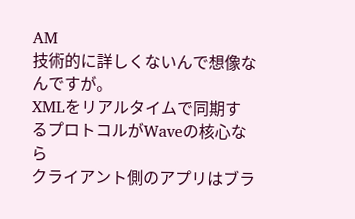AM
技術的に詳しくないんで想像なんですが。
XMLをリアルタイムで同期するプロトコルがWaveの核心なら
クライアント側のアプリはブラ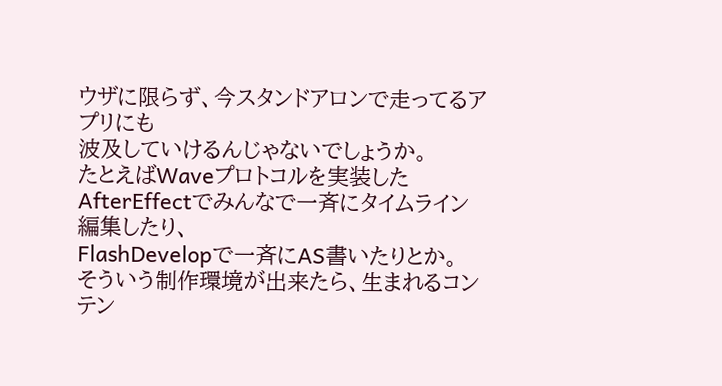ウザに限らず、今スタンドアロンで走ってるアプリにも
波及していけるんじゃないでしょうか。
たとえばWaveプロトコルを実装したAfterEffectでみんなで一斉にタイムライン編集したり、
FlashDevelopで一斉にAS書いたりとか。
そういう制作環境が出来たら、生まれるコンテン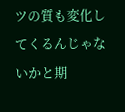ツの質も変化してくるんじゃないかと期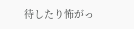待したり怖がっ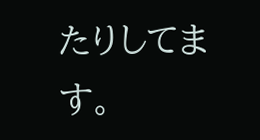たりしてます。